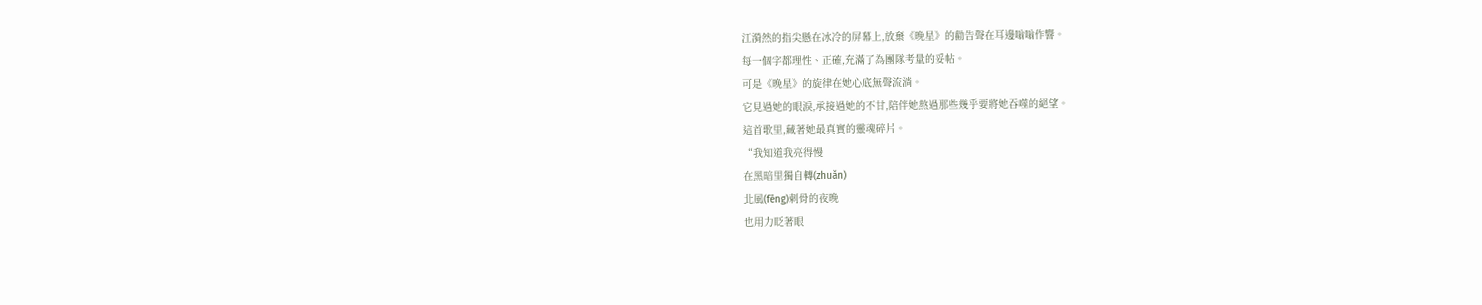江漪然的指尖懸在冰冷的屏幕上,放棄《晚星》的勸告聲在耳邊嗡嗡作響。
每一個字都理性、正確,充滿了為團隊考量的妥帖。
可是《晚星》的旋律在她心底無聲流淌。
它見過她的眼淚,承接過她的不甘,陪伴她熬過那些幾乎要將她吞噬的絕望。
這首歌里,藏著她最真實的靈魂碎片。
“我知道我亮得慢
在黑暗里獨自轉(zhuǎn)
北風(fēng)刺骨的夜晚
也用力眨著眼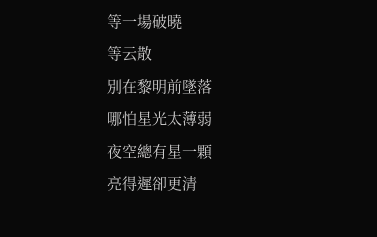等一場破曉
等云散
別在黎明前墜落
哪怕星光太薄弱
夜空總有星一顆
亮得遲卻更清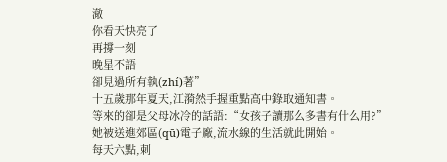澈
你看天快亮了
再撐一刻
晚星不語
卻見過所有執(zhí)著”
十五歲那年夏天,江漪然手握重點高中錄取通知書。
等來的卻是父母冰冷的話語:“女孩子讀那么多書有什么用?”
她被送進郊區(qū)電子廠,流水線的生活就此開始。
每天六點,刺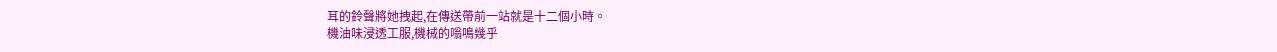耳的鈴聲將她拽起,在傳送帶前一站就是十二個小時。
機油味浸透工服,機械的嗡鳴幾乎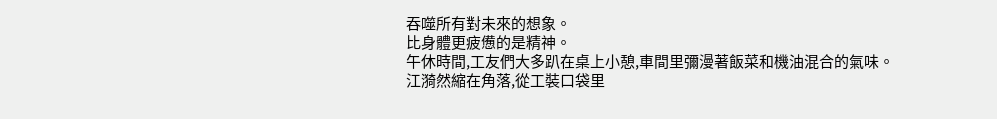吞噬所有對未來的想象。
比身體更疲憊的是精神。
午休時間,工友們大多趴在桌上小憩,車間里彌漫著飯菜和機油混合的氣味。
江漪然縮在角落,從工裝口袋里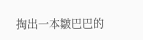掏出一本皺巴巴的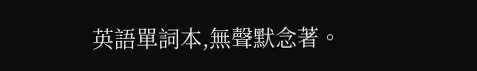英語單詞本,無聲默念著。